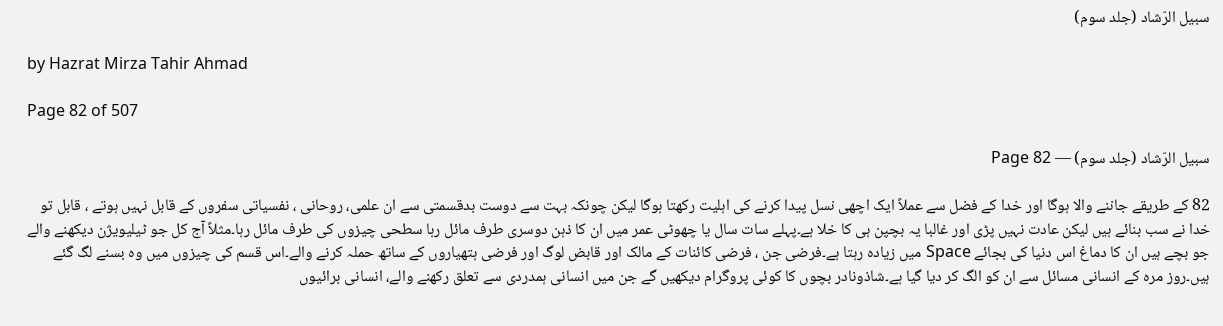سبیل الرّشاد (جلد سوم)

by Hazrat Mirza Tahir Ahmad

Page 82 of 507

سبیل الرّشاد (جلد سوم) — Page 82

82 کے طریقے جاننے والا ہوگا اور خدا کے فضل سے عملاً ایک اچھی نسل پیدا کرنے کی اہلیت رکھتا ہوگا لیکن چونکہ بہت سے دوست بدقسمتی سے ان علمی، روحانی ، نفسیاتی سفروں کے قابل نہیں ہوتے ، قابل تو خدا نے سب بنائے ہیں لیکن عادت نہیں پڑی اور غالبا یہ بچپن ہی کا خلا ہے۔پہلے سات سال یا چھوٹی عمر میں ان کا ذہن دوسری طرف مائل رہا سطحی چیزوں کی طرف مائل رہا۔مثلاً آج کل جو ٹیلیویژن دیکھنے والے جو بچے ہیں ان کا دماغ اس دنیا کی بجائے Space میں زیادہ رہتا ہے۔فرضی جن ، فرضی کائنات کے مالک اور قابض لوگ اور فرضی ہتھیاروں کے ساتھ حملہ کرنے والے۔اس قسم کی چیزوں میں وہ بسنے لگ گئے ہیں۔روز مرہ کے انسانی مسائل سے ان کو الگ کر دیا گیا ہے۔شاذونادر بچوں کا کوئی پروگرام دیکھیں گے جن میں انسانی ہمدردی سے تعلق رکھنے والے، انسانی برائیوں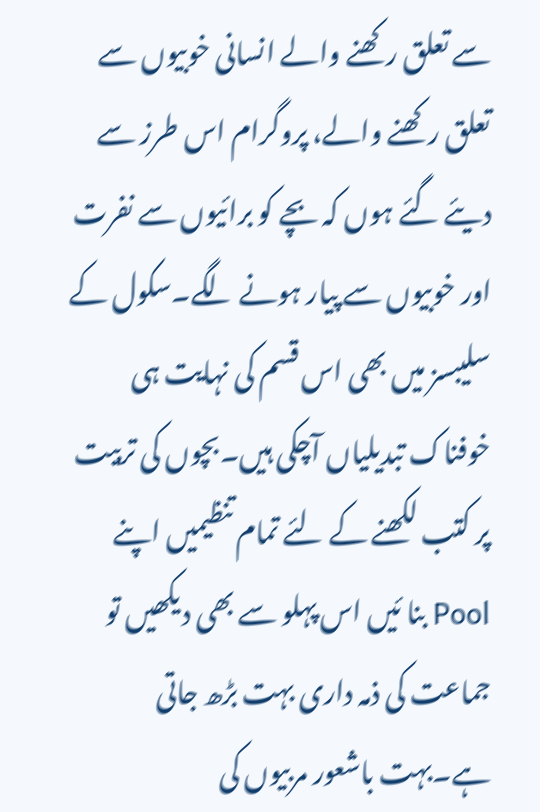سے تعلق رکھنے والے انسانی خوبیوں سے تعلق رکھنے والے، پروگرام اس طرز سے دیئے گئے ہوں کہ بچے کو برائیوں سے نفرت اور خوبیوں سے پیار ہونے لگے۔سکول کے سلیبسز میں بھی اس قسم کی نہایت ہی خوفناک تبدیلیاں آچکی ہیں۔بچوں کی تربیت پر کتب لکھنے کے لئے تمام تنظیمیں اپنے Pool بنا ئیں اس پہلو سے بھی دیکھیں تو جماعت کی ذمہ داری بہت بڑھ جاتی ہے۔بہت باشعور مربیوں کی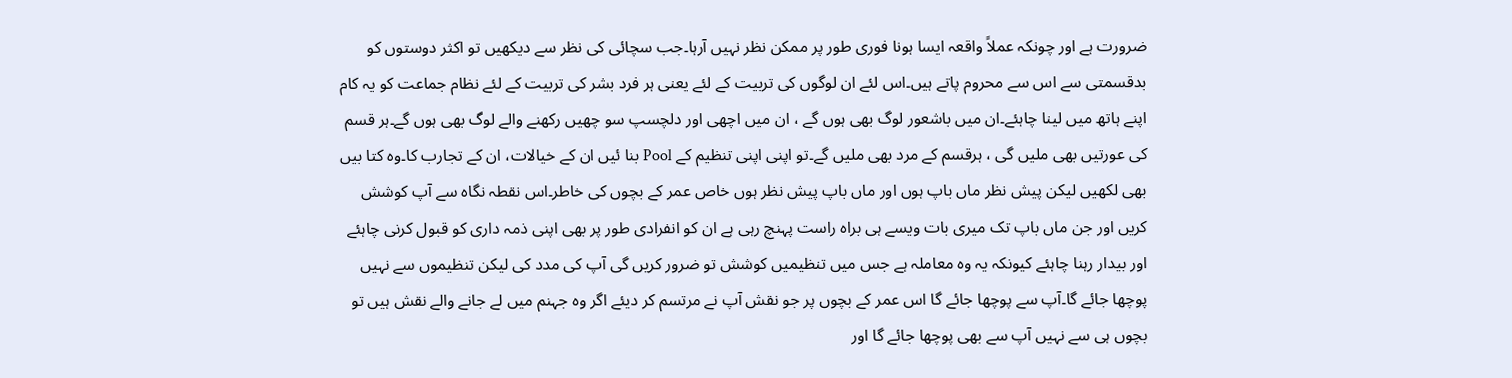ضرورت ہے اور چونکہ عملاً واقعہ ایسا ہونا فوری طور پر ممکن نظر نہیں آرہا۔جب سچائی کی نظر سے دیکھیں تو اکثر دوستوں کو بدقسمتی سے اس سے محروم پاتے ہیں۔اس لئے ان لوگوں کی تربیت کے لئے یعنی ہر فرد بشر کی تربیت کے لئے نظام جماعت کو یہ کام اپنے ہاتھ میں لینا چاہئے۔ان میں باشعور لوگ بھی ہوں گے ، ان میں اچھی اور دلچسپ سو چھیں رکھنے والے لوگ بھی ہوں گے۔ہر قسم کی عورتیں بھی ملیں گی ، ہرقسم کے مرد بھی ملیں گے۔تو اپنی اپنی تنظیم کے Pool بنا ئیں ان کے خیالات، ان کے تجارب کا۔وہ کتا بیں بھی لکھیں لیکن پیش نظر ماں باپ ہوں اور ماں باپ پیش نظر ہوں خاص عمر کے بچوں کی خاطر۔اس نقطہ نگاہ سے آپ کوشش کریں اور جن ماں باپ تک میری بات ویسے ہی براہ راست پہنچ رہی ہے ان کو انفرادی طور پر بھی اپنی ذمہ داری کو قبول کرنی چاہئے اور بیدار رہنا چاہئے کیونکہ یہ وہ معاملہ ہے جس میں تنظیمیں کوشش تو ضرور کریں گی آپ کی مدد کی لیکن تنظیموں سے نہیں پوچھا جائے گا۔آپ سے پوچھا جائے گا اس عمر کے بچوں پر جو نقش آپ نے مرتسم کر دیئے اگر وہ جہنم میں لے جانے والے نقش ہیں تو بچوں ہی سے نہیں آپ سے بھی پوچھا جائے گا اور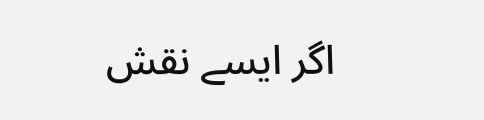اگر ایسے نقش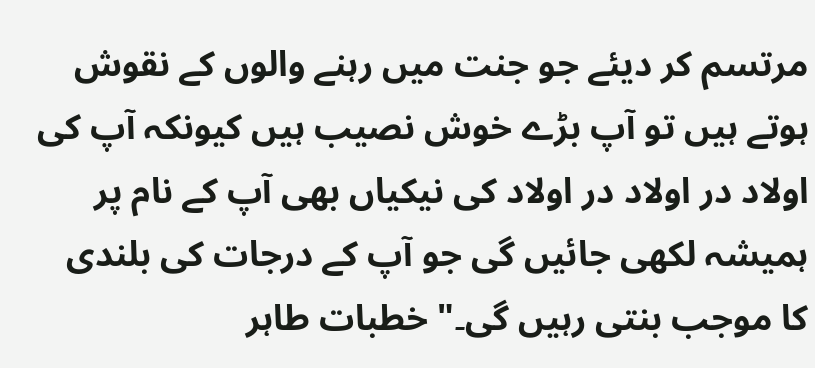مرتسم کر دیئے جو جنت میں رہنے والوں کے نقوش ہوتے ہیں تو آپ بڑے خوش نصیب ہیں کیونکہ آپ کی اولاد در اولاد در اولاد کی نیکیاں بھی آپ کے نام پر ہمیشہ لکھی جائیں گی جو آپ کے درجات کی بلندی کا موجب بنتی رہیں گی۔" خطبات طاہر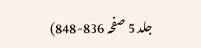جلد 5 صفحہ 836-848)